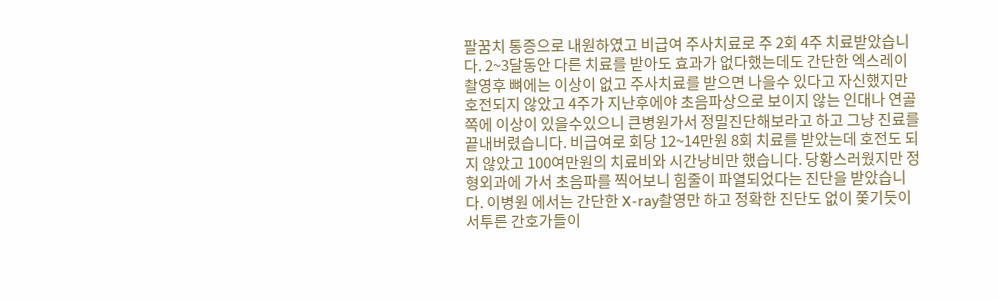팔꿈치 통증으로 내원하였고 비급여 주사치료로 주 2회 4주 치료받았습니다. 2~3달동안 다른 치료를 받아도 효과가 없다했는데도 간단한 엑스레이 촬영후 뼈에는 이상이 없고 주사치료를 받으면 나을수 있다고 자신했지만 호전되지 않았고 4주가 지난후에야 초음파상으로 보이지 않는 인대나 연골쪽에 이상이 있을수있으니 큰병원가서 정밀진단해보라고 하고 그냥 진료를 끝내버렸습니다. 비급여로 회당 12~14만원 8회 치료를 받았는데 호전도 되지 않았고 100여만원의 치료비와 시간낭비만 했습니다. 당황스러웠지만 정형외과에 가서 초음파를 찍어보니 힘줄이 파열되었다는 진단을 받았습니다. 이병원 에서는 간단한 X-ray촬영만 하고 정확한 진단도 없이 쫓기듯이 서투른 간호가들이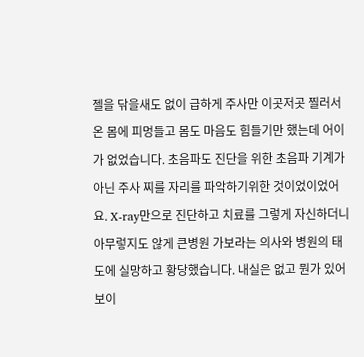젤을 닦을새도 없이 급하게 주사만 이곳저곳 찔러서 온 몸에 피멍들고 몸도 마음도 힘들기만 했는데 어이가 없었습니다. 초음파도 진단을 위한 초음파 기계가 아닌 주사 찌를 자리를 파악하기위한 것이었이었어요. X-ray만으로 진단하고 치료를 그렇게 자신하더니 아무렇지도 않게 큰병원 가보라는 의사와 병원의 태도에 실망하고 황당했습니다. 내실은 없고 뭔가 있어보이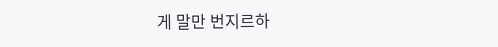게 말만 번지르하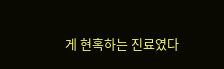게 현혹하는 진료였다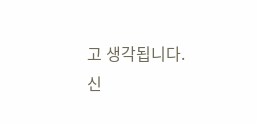고 생각됩니다.
신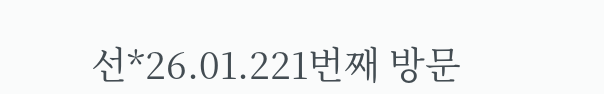선*26.01.221번째 방문